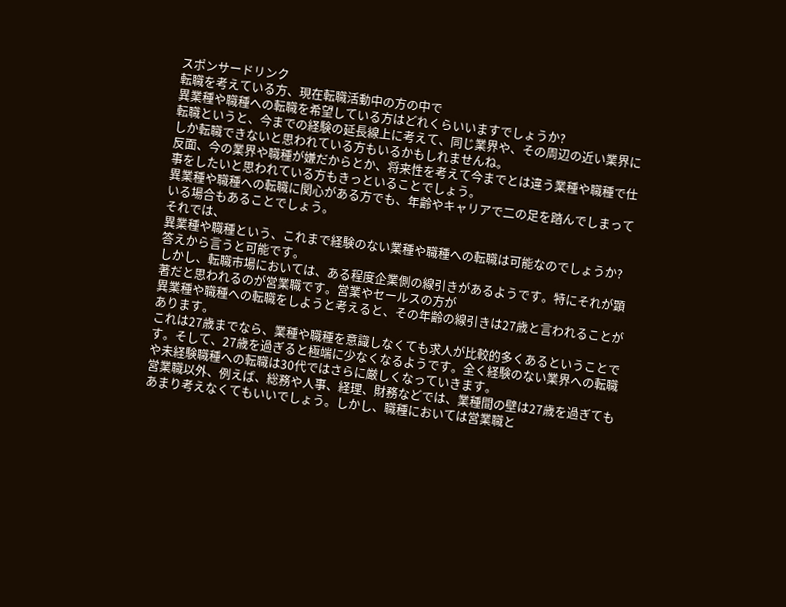スポンサードリンク
転職を考えている方、現在転職活動中の方の中で
異業種や職種への転職を希望している方はどれくらいいますでしょうか?
転職というと、今までの経験の延長線上に考えて、同じ業界や、その周辺の近い業界にしか転職できないと思われている方もいるかもしれませんね。
反面、今の業界や職種が嫌だからとか、将来性を考えて今までとは違う業種や職種で仕事をしたいと思われている方もきっといることでしょう。
異業種や職種への転職に関心がある方でも、年齢やキャリアで二の足を踏んでしまっている場合もあることでしょう。
それでは、
異業種や職種という、これまで経験のない業種や職種への転職は可能なのでしょうか?
答えから言うと可能です。
しかし、転職市場においては、ある程度企業側の線引きがあるようです。特にそれが顕著だと思われるのが営業職です。営業やセールスの方が
異業種や職種への転職をしようと考えると、その年齢の線引きは27歳と言われることがあります。
これは27歳までなら、業種や職種を意識しなくても求人が比較的多くあるということです。そして、27歳を過ぎると極端に少なくなるようです。全く経験のない業界への転職や未経験職種への転職は30代ではさらに厳しくなっていきます。
営業職以外、例えば、総務や人事、経理、財務などでは、業種間の壁は27歳を過ぎてもあまり考えなくてもいいでしょう。しかし、職種においては営業職と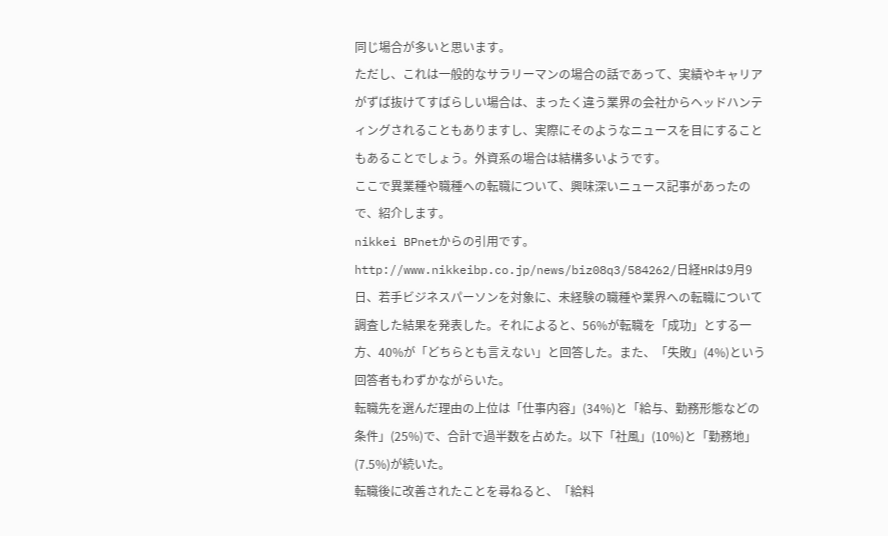同じ場合が多いと思います。
ただし、これは一般的なサラリーマンの場合の話であって、実績やキャリアがずば抜けてすばらしい場合は、まったく違う業界の会社からヘッドハンティングされることもありますし、実際にそのようなニュースを目にすることもあることでしょう。外資系の場合は結構多いようです。
ここで異業種や職種への転職について、興味深いニュース記事があったので、紹介します。
nikkei BPnetからの引用です。
http://www.nikkeibp.co.jp/news/biz08q3/584262/日経HRは9月9日、若手ビジネスパーソンを対象に、未経験の職種や業界への転職について調査した結果を発表した。それによると、56%が転職を「成功」とする一方、40%が「どちらとも言えない」と回答した。また、「失敗」(4%)という回答者もわずかながらいた。
転職先を選んだ理由の上位は「仕事内容」(34%)と「給与、勤務形態などの条件」(25%)で、合計で過半数を占めた。以下「社風」(10%)と「勤務地」(7.5%)が続いた。
転職後に改善されたことを尋ねると、「給料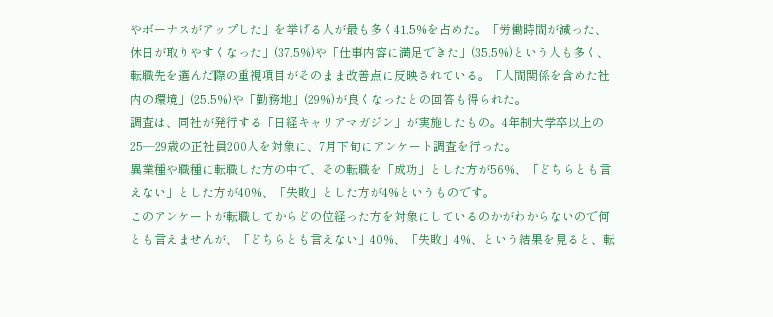やボーナスがアップした」を挙げる人が最も多く41.5%を占めた。「労働時間が減った、休日が取りやすくなった」(37.5%)や「仕事内容に満足できた」(35.5%)という人も多く、転職先を選んだ際の重視項目がそのまま改善点に反映されている。「人間関係を含めた社内の環境」(25.5%)や「勤務地」(29%)が良くなったとの回答も得られた。
調査は、同社が発行する「日経キャリアマガジン」が実施したもの。4年制大学卒以上の25―29歳の正社員200人を対象に、7月下旬にアンケート調査を行った。
異業種や職種に転職した方の中で、その転職を「成功」とした方が56%、「どちらとも言えない」とした方が40%、「失敗」とした方が4%というものです。
このアンケートが転職してからどの位経った方を対象にしているのかがわからないので何とも言えませんが、「どちらとも言えない」40%、「失敗」4%、という結果を見ると、転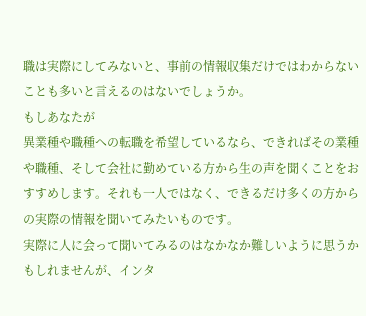職は実際にしてみないと、事前の情報収集だけではわからないことも多いと言えるのはないでしょうか。
もしあなたが
異業種や職種への転職を希望しているなら、できればその業種や職種、そして会社に勤めている方から生の声を聞くことをおすすめします。それも一人ではなく、できるだけ多くの方からの実際の情報を聞いてみたいものです。
実際に人に会って聞いてみるのはなかなか難しいように思うかもしれませんが、インタ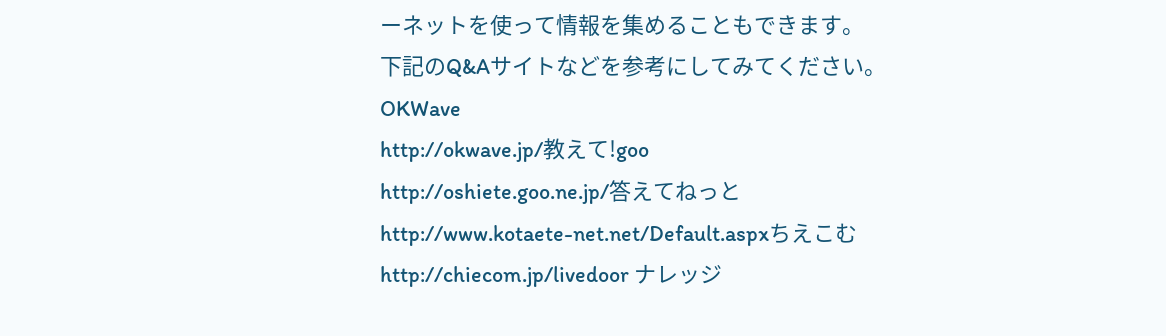ーネットを使って情報を集めることもできます。
下記のQ&Aサイトなどを参考にしてみてください。
OKWave
http://okwave.jp/教えて!goo
http://oshiete.goo.ne.jp/答えてねっと
http://www.kotaete-net.net/Default.aspxちえこむ
http://chiecom.jp/livedoor ナレッジ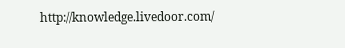http://knowledge.livedoor.com/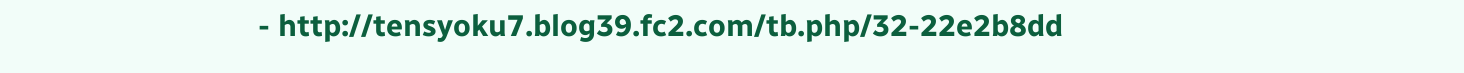- http://tensyoku7.blog39.fc2.com/tb.php/32-22e2b8dd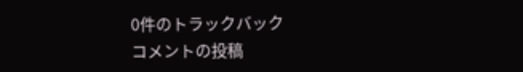0件のトラックバック
コメントの投稿